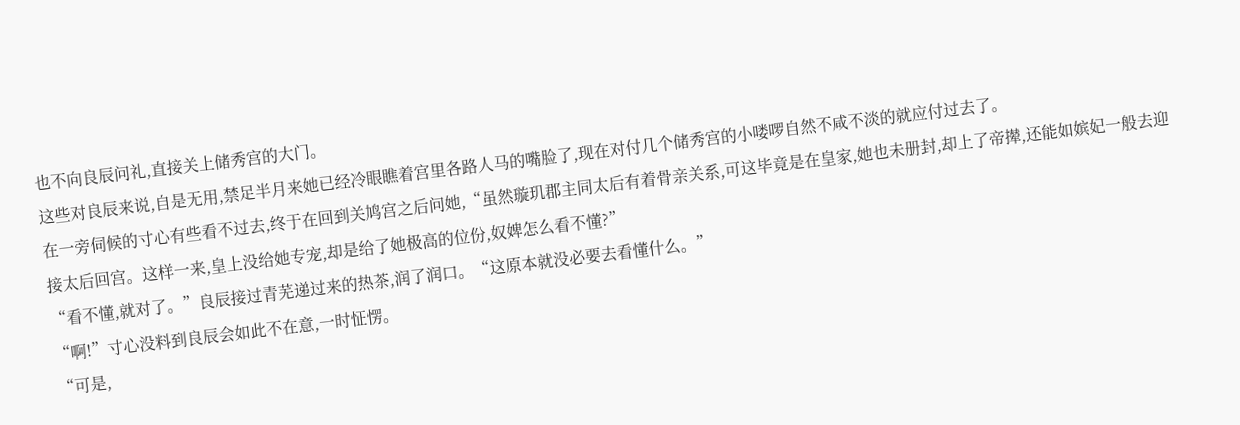也不向良辰问礼,直接关上储秀宫的大门。
这些对良辰来说,自是无用,禁足半月来她已经冷眼瞧着宫里各路人马的嘴脸了,现在对付几个储秀宫的小喽啰自然不咸不淡的就应付过去了。
在一旁伺候的寸心有些看不过去,终于在回到关鸠宫之后问她,“虽然璇玑郡主同太后有着骨亲关系,可这毕竟是在皇家,她也未册封,却上了帝撵,还能如嫔妃一般去迎接太后回宫。这样一来,皇上没给她专宠,却是给了她极高的位份,奴婢怎么看不懂?”
“看不懂,就对了。”良辰接过青芜递过来的热茶,润了润口。“这原本就没必要去看懂什么。”
“啊!”寸心没料到良辰会如此不在意,一时怔愣。
“可是,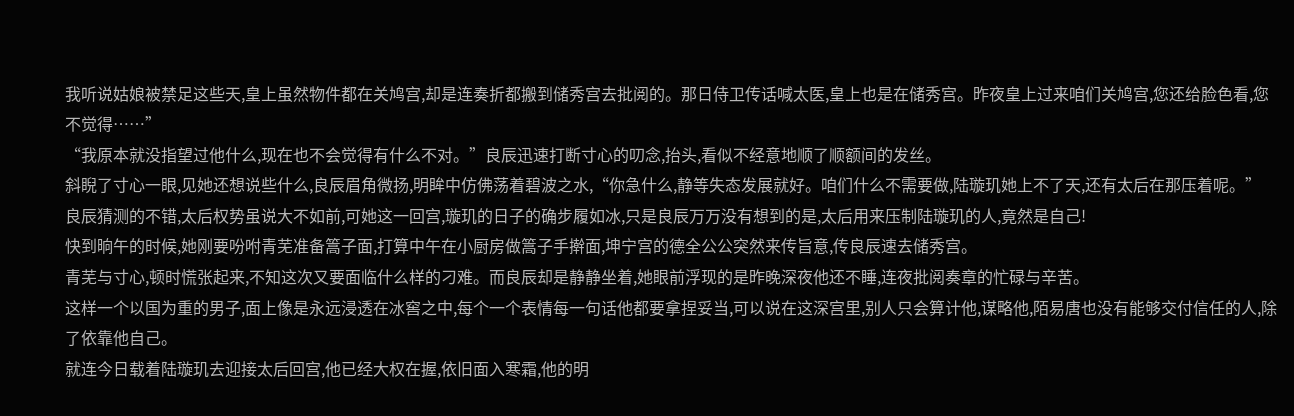我听说姑娘被禁足这些天,皇上虽然物件都在关鸠宫,却是连奏折都搬到储秀宫去批阅的。那日侍卫传话喊太医,皇上也是在储秀宫。昨夜皇上过来咱们关鸠宫,您还给脸色看,您不觉得……”
“我原本就没指望过他什么,现在也不会觉得有什么不对。”良辰迅速打断寸心的叨念,抬头,看似不经意地顺了顺额间的发丝。
斜睨了寸心一眼,见她还想说些什么,良辰眉角微扬,明眸中仿佛荡着碧波之水,“你急什么,静等失态发展就好。咱们什么不需要做,陆璇玑她上不了天,还有太后在那压着呢。”
良辰猜测的不错,太后权势虽说大不如前,可她这一回宫,璇玑的日子的确步履如冰,只是良辰万万没有想到的是,太后用来压制陆璇玑的人,竟然是自己!
快到晌午的时候,她刚要吩咐青芜准备篙子面,打算中午在小厨房做篙子手擀面,坤宁宫的德全公公突然来传旨意,传良辰速去储秀宫。
青芜与寸心,顿时慌张起来,不知这次又要面临什么样的刁难。而良辰却是静静坐着,她眼前浮现的是昨晚深夜他还不睡,连夜批阅奏章的忙碌与辛苦。
这样一个以国为重的男子,面上像是永远浸透在冰窖之中,每个一个表情每一句话他都要拿捏妥当,可以说在这深宫里,别人只会算计他,谋略他,陌易唐也没有能够交付信任的人,除了依靠他自己。
就连今日载着陆璇玑去迎接太后回宫,他已经大权在握,依旧面入寒霜,他的明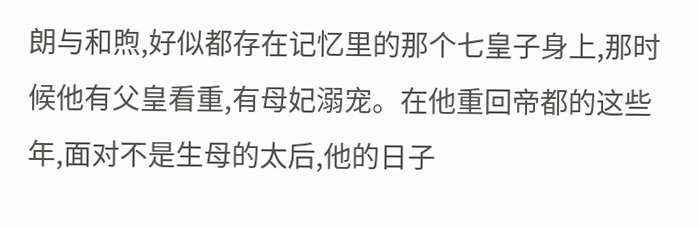朗与和煦,好似都存在记忆里的那个七皇子身上,那时候他有父皇看重,有母妃溺宠。在他重回帝都的这些年,面对不是生母的太后,他的日子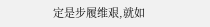定是步履维艰,就如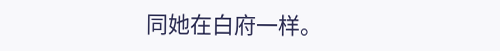同她在白府一样。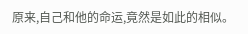原来,自己和他的命运,竟然是如此的相似。